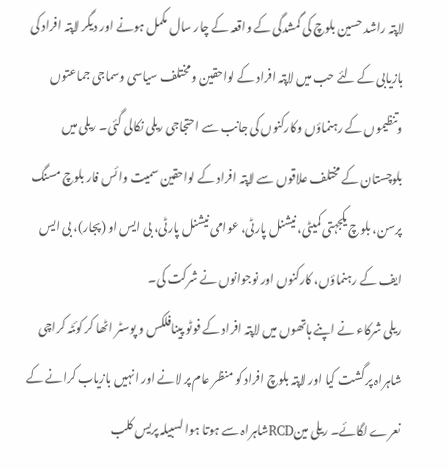لاپتہ راشد حسین بلوچ کی گمشدگی کے واقعہ کے چار سال مکمل ہونے اور دیگر لاپتہ افراد کی بازیابی کے لئے حب میں لاپتہ افراد کے لواحقین و مختلف سیاسی وسماجی جماعتوں وتنظیموں کے رہنماؤں وکارکنوں کی جانب سے احتجاجی ریلی نکالی گئی۔ ریلی میں بلوچستان کے مختلف علاقوں سے لاپتہ افراد کے لواحقین سمیت وائس فار بلوچ مسنگ پرسن، بلوچ یکجہتی کمیٹی، نیشنل پارٹی، عوامی نیشنل پارٹی، بی ایس او (پجار)، بی ایس ایف کے رہنماؤں، کارکنوں اور نوجوانوں نے شرکت کی۔
ریلی شرکاء نے اپنے ہاتھوں میں لاپتہ افراد کے فوٹو پینافلکس و پوسٹر اٹھا کر کوئٹہ کراچی شاہراہ پر گشت کیا اور لاپتہ بلوچ افراد کو منظر عام پر لانے اور انہیں بازیاب کرانے کے نعرے لگائے۔ ریلی مینRCDشاہراہ سے ہوتا ہوا لسبیلہ پریس کلب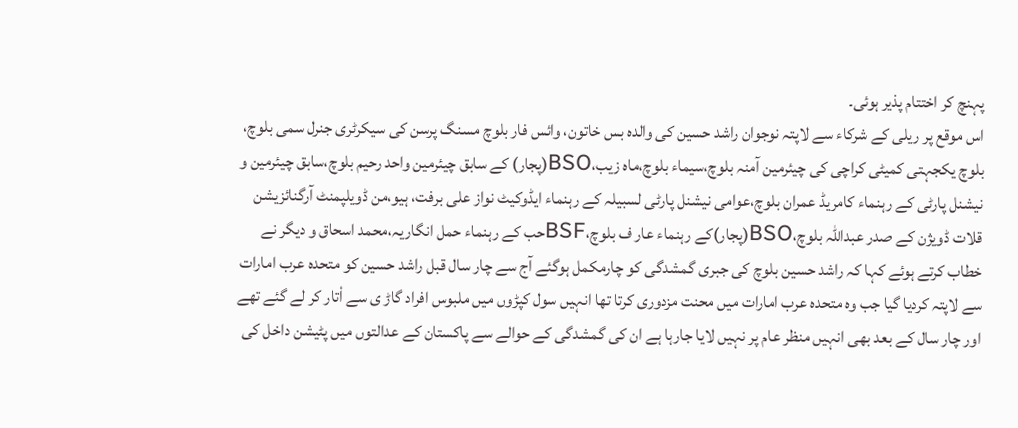پہنچ کر اختتام پذیر ہوئی۔
اس موقع پر ریلی کے شرکاء سے لاپتہ نوجوان راشد حسین کی والدہ بس خاتون، وائس فار بلوچ مسنگ پرسن کی سیکرٹری جنرل سمی بلوچ، بلوچ یکجہتی کمیٹی کراچی کی چیئرمین آمنہ بلوچ،سیماء بلوچ،ماہ زیب،BSO(پجار) کے سابق چیئرمین واحد رحیم بلوچ،سابق چیئرمین و نیشنل پارٹی کے رہنماء کامریڈ عمران بلوچ،عوامی نیشنل پارٹی لسبیلہ کے رہنماء ایڈوکیٹ نواز علی برفت، ہیو،من ڈویلپمنٹ آرگنائزیشن قلات ڈویژن کے صدر عبداللہ بلوچ،BSO(پجار)کے رہنماء عار ف بلوچ،BSFحب کے رہنماء حمل انگاریہ،محمد اسحاق و دیگر نے خطاب کرتے ہوئے کہا کہ راشد حسین بلوچ کی جبری گمشدگی کو چارمکمل ہوگئے آج سے چار سال قبل راشد حسین کو متحدہ عرب امارات سے لاپتہ کردیا گیا جب وہ متحدہ عرب امارات میں محنت مزدوری کرتا تھا انہیں سول کپڑوں میں ملبوس افراد گاڑ ی سے اْتار کر لے گئے تھے اور چار سال کے بعد بھی انہیں منظر عام پر نہیں لایا جارہا ہے ان کی گمشدگی کے حوالے سے پاکستان کے عدالتوں میں پٹیشن داخل کی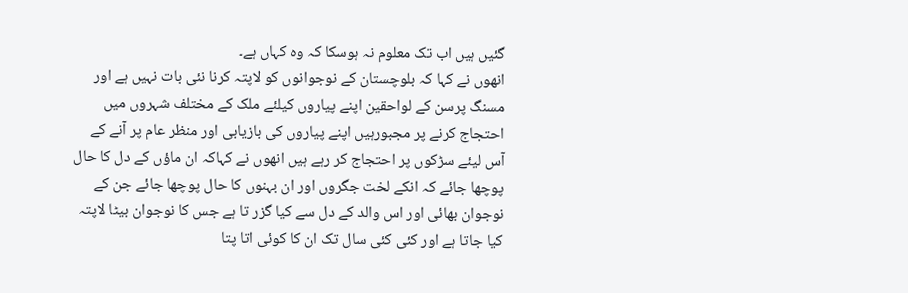گئیں ہیں اب تک معلوم نہ ہوسکا کہ وہ کہاں ہے۔
انھوں نے کہا کہ بلوچستان کے نوجوانوں کو لاپتہ کرنا نئی بات نہیں ہے اور مسنگ پرسن کے لواحقین اپنے پیاروں کیلئے ملک کے مختلف شہروں میں احتجاج کرنے پر مجبورہیں اپنے پیاروں کی بازیابی اور منظر عام پر آنے کے آس لیئے سڑکوں پر احتجاج کر رہے ہیں انھوں نے کہاکہ ان ماؤں کے دل کا حال پوچھا جائے کہ انکے لخت جگروں اور ان بہنوں کا حال پوچھا جائے جن کے نوجوان بھائی اور اس والد کے دل سے کیا گزر تا ہے جس کا نوجوان بیٹا لاپتہ کیا جاتا ہے اور کئی کئی سال تک ان کا کوئی اتا پتا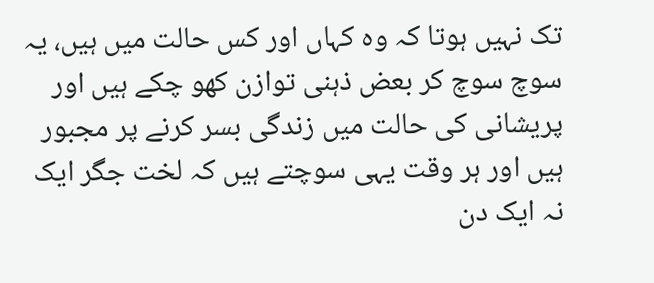تک نہیں ہوتا کہ وہ کہاں اور کس حالت میں ہیں، یہ سوچ سوچ کر بعض ذہنی توازن کھو چکے ہیں اور پریشانی کی حالت میں زندگی بسر کرنے پر مجبور ہیں اور ہر وقت یہی سوچتے ہیں کہ لخت جگر ایک نہ ایک دن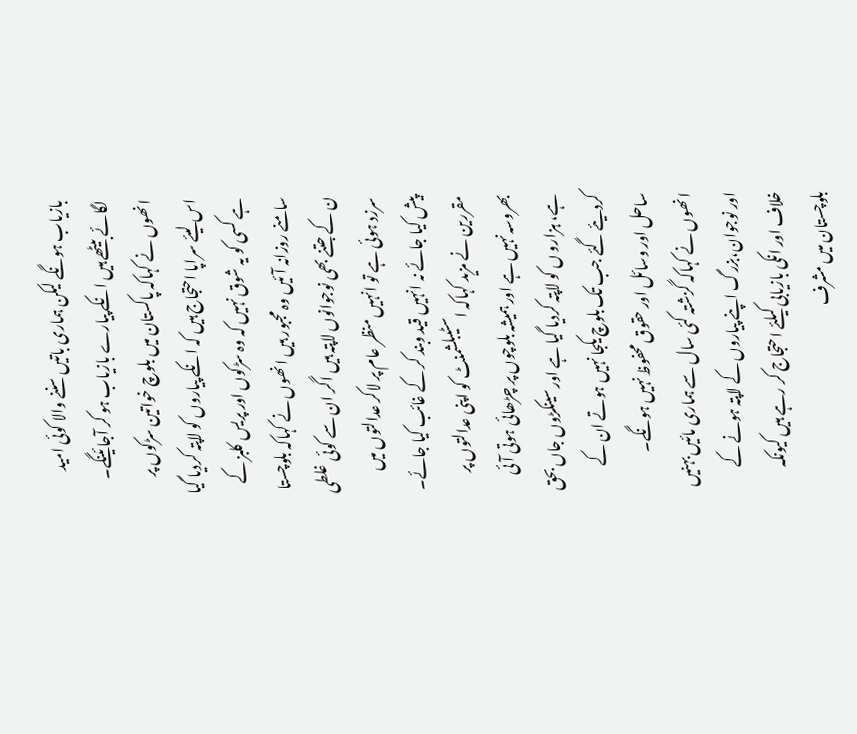بازیاب ہونگے لیکن ہماری باتیں سننے والا کوئی امید لگائے بیٹھے ہیں انکے پیارے بازیاب ہو کر آجائینگے۔
انھوں نے کہاکہ پاکستان میں بلوچ خواتین سڑکوں پر اس لیئے سراپا احتجاج ہیں کہ انکے پیاروں کو لاپتہ کردیا گیا ہے کسی کو یہ شوق نہیں کہ وہ سڑکوں اور پریس کلبز کے سامنے روزانہ آئیں وہ مجبور ہیں انھوں نے کہاکہ بلوچستا ن کے جتنے بھی نوجوانوں لاپتہ ہیں اگر ان سے کوئی غلطی سرزد ہوئی ہے تو انہیں منظر عام پر لاکر عدالتوں میں پیش کیا جائے نہ انہیں قید وبند کر کے غائب کیا جائے۔
مقررین نے مزید کہاکہ اسٹیبلشمنٹ کو اپنی عدالتوں پر بھروسہ نہیں ہے اور ہمیشہ بلوچوں پر چڑھائی ہوتی آئی ہے، ہزارو ں کو لاپتہ کردیا گیا ہے اور سینکڑوں جاں بحق کردیئے گئے جب تک بلوچ یکجا نہیں ہوتے ان کے ساحل اور وسائل اور حقوق محفوظ نہیں ہونگے۔
انھوں نے کہاکہ گزشتہ کئی سال سے ہماری مائیں بہنیں اور نوجوان،بزرگ اپنے پیاروں کے لاپتہ ہونے کے خلاف اور انکی بازیابی کیلئے احتجاج کر رہے ہیں کیونکہ بلوچستان میں مشرف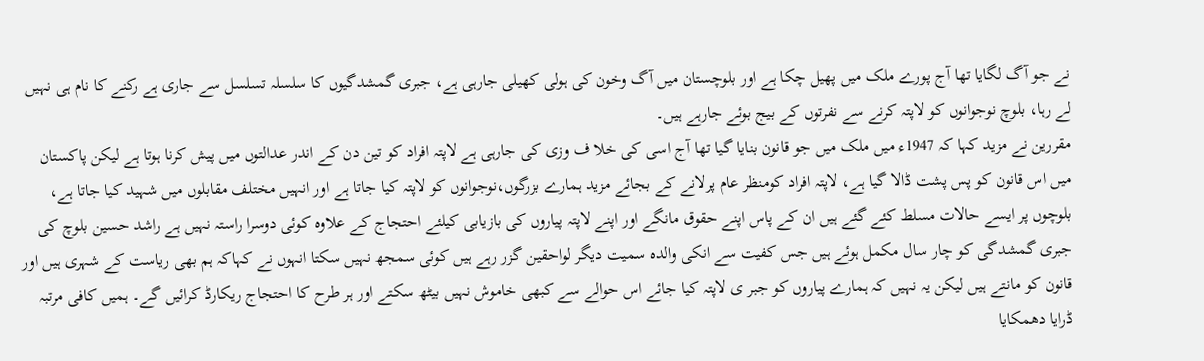نے جو آگ لگایا تھا آج پورے ملک میں پھیل چکا ہے اور بلوچستان میں آگ وخون کی ہولی کھیلی جارہی ہے، جبری گمشدگیوں کا سلسلہ تسلسل سے جاری ہے رکنے کا نام ہی نہیں لے رہا، بلوچ نوجوانوں کو لاپتہ کرنے سے نفرتوں کے بیج بوئے جارہے ہیں۔
مقررین نے مزید کہا کہ 1947ء میں ملک میں جو قانون بنایا گیا تھا آج اسی کی خلا ف وزی کی جارہی ہے لاپتہ افراد کو تین دن کے اندر عدالتوں میں پیش کرنا ہوتا ہے لیکن پاکستان میں اس قانون کو پس پشت ڈالا گیا ہے، لاپتہ افراد کومنظر عام پرلانے کے بجائے مزید ہمارے بزرگوں،نوجوانوں کو لاپتہ کیا جاتا ہے اور انہیں مختلف مقابلوں میں شہید کیا جاتا ہے، بلوچوں پر ایسے حالات مسلط کئے گئے ہیں ان کے پاس اپنے حقوق مانگے اور اپنے لاپتہ پیاروں کی بازیابی کیلئے احتجاج کے علاوہ کوئی دوسرا راستہ نہیں ہے راشد حسین بلوچ کی جبری گمشدگی کو چار سال مکمل ہوئے ہیں جس کفیت سے انکی والدہ سمیت دیگر لواحقین گزر رہے ہیں کوئی سمجھ نہیں سکتا انہوں نے کہاکہ ہم بھی ریاست کے شہری ہیں اور قانون کو مانتے ہیں لیکن یہ نہیں کہ ہمارے پیاروں کو جبر ی لاپتہ کیا جائے اس حوالے سے کبھی خاموش نہیں بیٹھ سکتے اور ہر طرح کا احتجاج ریکارڈ کرائیں گے۔ ہمیں کافی مرتبہ ڈرایا دھمکایا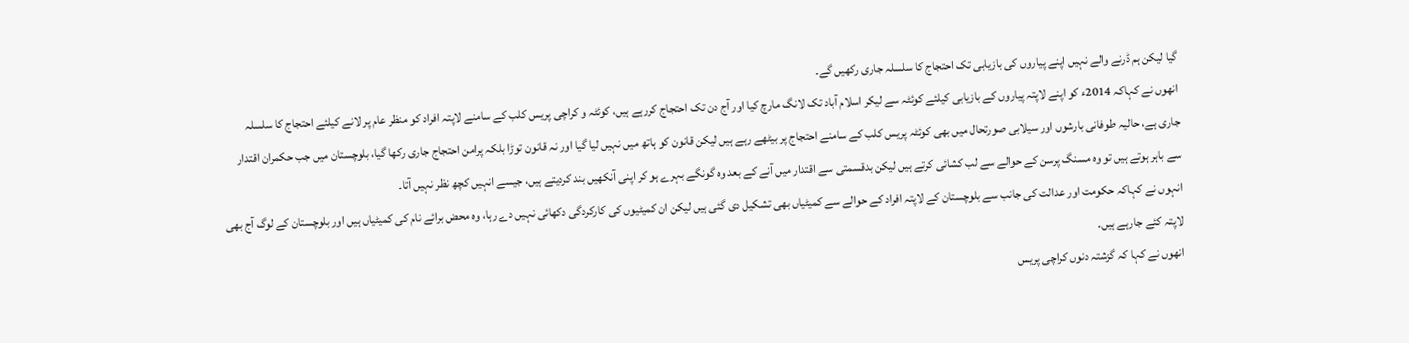گیا لیکن ہم ڈرنے والے نہیں اپنے پیاروں کی بازیابی تک احتجاج کا سلسلہ جاری رکھیں گے۔
انھوں نے کہاکہ 2014ء کو اپنے لاپتہ پیاروں کے بازیابی کیلئے کوئٹہ سے لیکر اسلام آباد تک لانگ مارچ کیا اور آج دن تک احتجاج کررہے ہیں، کوئٹہ و کراچی پریس کلب کے سامنے لاپتہ افراد کو منظر عام پر لانے کیلئے احتجاج کا سلسلہ جاری ہے، حالیہ طوفانی بارشوں اور سیلابی صورتحال میں بھی کوئٹہ پریس کلب کے سامنے احتجاج پر بیٹھے رہے ہیں لیکن قانون کو ہاتھ میں نہیں لیا گیا اور نہ قانون توڑا بلکہ پرامن احتجاج جاری رکھا گیا، بلوچستان میں جب حکمران اقتدار سے باہر ہوتے ہیں تو وہ مسنگ پرسن کے حوالے سے لب کشائی کرتے ہیں لیکن بدقسمتی سے اقتدار میں آنے کے بعد وہ گونگے بہرے ہو کر اپنی آنکھیں بند کردیتے ہیں، جیسے انہیں کچھ نظر نہیں آتا۔
انہوں نے کہاکہ حکومت اور عدالت کی جانب سے بلوچستان کے لاپتہ افراد کے حوالے سے کمیٹیاں بھی تشکیل دی گئی ہیں لیکن ان کمیٹیوں کی کارکردگی دکھائی نہیں دے رہا، وہ محض برائے نام کی کمیٹیاں ہیں اور بلوچستان کے لوگ آج بھی لاپتہ کئے جارہے ہیں۔
انھوں نے کہا کہ گزشتہ دنوں کراچی پریس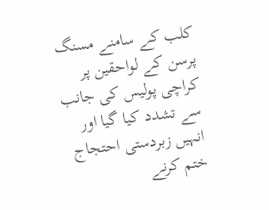کلب کے سامنے مسنگ پرسن کے لواحقین پر کراچی پولیس کی جانب سے تشدد کیا گیا اور انہیں زبردستی احتجاج ختم کرنے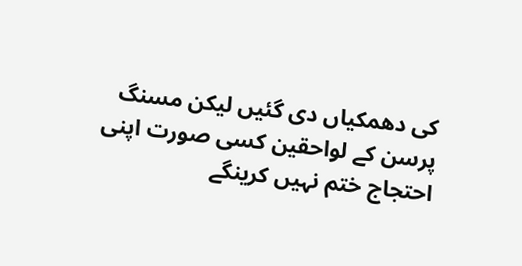کی دھمکیاں دی گئیں لیکن مسنگ پرسن کے لواحقین کسی صورت اپنی احتجاج ختم نہیں کرینگے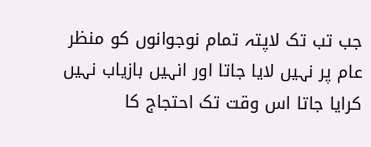جب تب تک لاپتہ تمام نوجوانوں کو منظر عام پر نہیں لایا جاتا اور انہیں بازیاب نہیں کرایا جاتا اس وقت تک احتجاج کا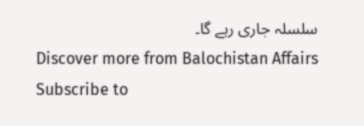سلسلہ جاری رہے گا۔
Discover more from Balochistan Affairs
Subscribe to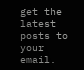get the latest posts to your email.